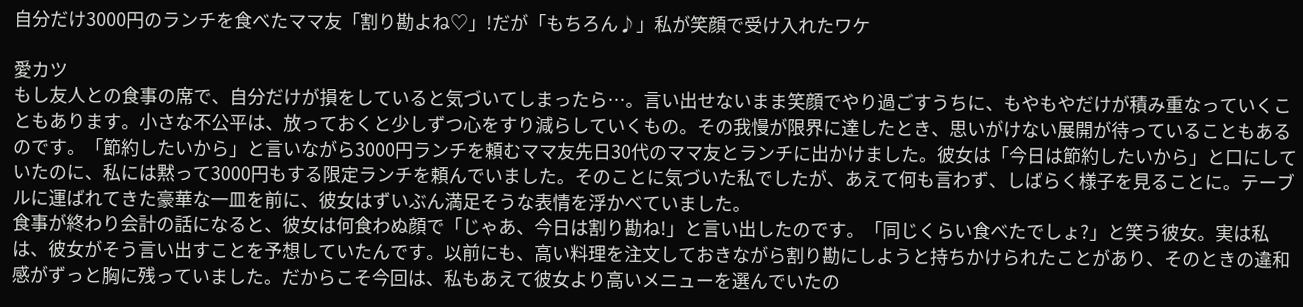自分だけ3000円のランチを食べたママ友「割り勘よね♡」!だが「もちろん♪」私が笑顔で受け入れたワケ

愛カツ
もし友人との食事の席で、自分だけが損をしていると気づいてしまったら…。言い出せないまま笑顔でやり過ごすうちに、もやもやだけが積み重なっていくこともあります。小さな不公平は、放っておくと少しずつ心をすり減らしていくもの。その我慢が限界に達したとき、思いがけない展開が待っていることもあるのです。「節約したいから」と言いながら3000円ランチを頼むママ友先日30代のママ友とランチに出かけました。彼女は「今日は節約したいから」と口にしていたのに、私には黙って3000円もする限定ランチを頼んでいました。そのことに気づいた私でしたが、あえて何も言わず、しばらく様子を見ることに。テーブルに運ばれてきた豪華な一皿を前に、彼女はずいぶん満足そうな表情を浮かべていました。
食事が終わり会計の話になると、彼女は何食わぬ顔で「じゃあ、今日は割り勘ね!」と言い出したのです。「同じくらい食べたでしょ?」と笑う彼女。実は私は、彼女がそう言い出すことを予想していたんです。以前にも、高い料理を注文しておきながら割り勘にしようと持ちかけられたことがあり、そのときの違和感がずっと胸に残っていました。だからこそ今回は、私もあえて彼女より高いメニューを選んでいたの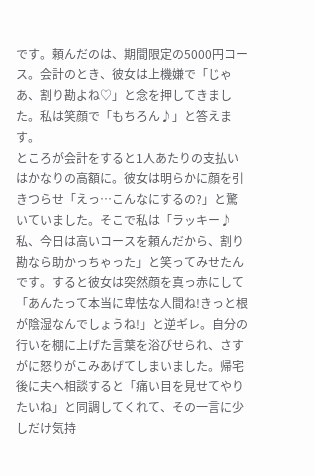です。頼んだのは、期間限定の5000円コース。会計のとき、彼女は上機嫌で「じゃあ、割り勘よね♡」と念を押してきました。私は笑顔で「もちろん♪」と答えます。
ところが会計をすると1人あたりの支払いはかなりの高額に。彼女は明らかに顔を引きつらせ「えっ…こんなにするの?」と驚いていました。そこで私は「ラッキー♪私、今日は高いコースを頼んだから、割り勘なら助かっちゃった」と笑ってみせたんです。すると彼女は突然顔を真っ赤にして「あんたって本当に卑怯な人間ね!きっと根が陰湿なんでしょうね!」と逆ギレ。自分の行いを棚に上げた言葉を浴びせられ、さすがに怒りがこみあげてしまいました。帰宅後に夫へ相談すると「痛い目を見せてやりたいね」と同調してくれて、その一言に少しだけ気持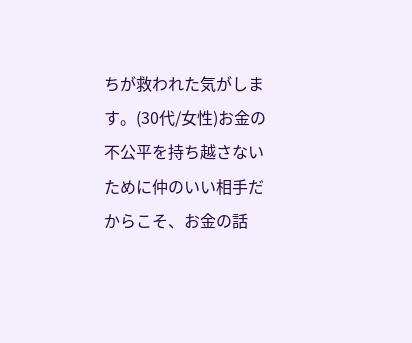ちが救われた気がします。(30代/女性)お金の不公平を持ち越さないために仲のいい相手だからこそ、お金の話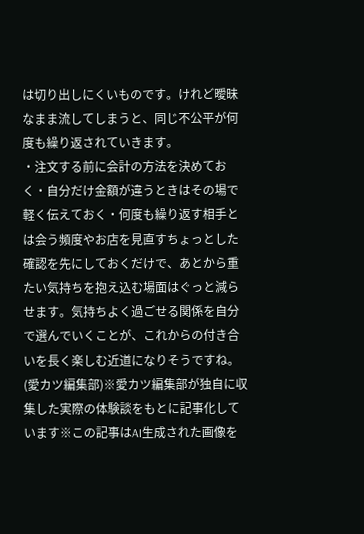は切り出しにくいものです。けれど曖昧なまま流してしまうと、同じ不公平が何度も繰り返されていきます。
・注文する前に会計の方法を決めておく・自分だけ金額が違うときはその場で軽く伝えておく・何度も繰り返す相手とは会う頻度やお店を見直すちょっとした確認を先にしておくだけで、あとから重たい気持ちを抱え込む場面はぐっと減らせます。気持ちよく過ごせる関係を自分で選んでいくことが、これからの付き合いを長く楽しむ近道になりそうですね。(愛カツ編集部)※愛カツ編集部が独自に収集した実際の体験談をもとに記事化しています※この記事はAI生成された画像を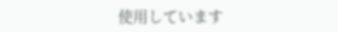使用しています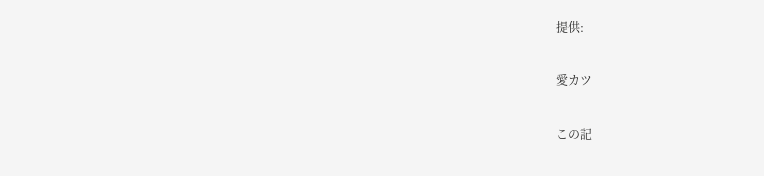提供:

愛カツ

この記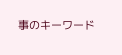事のキーワード